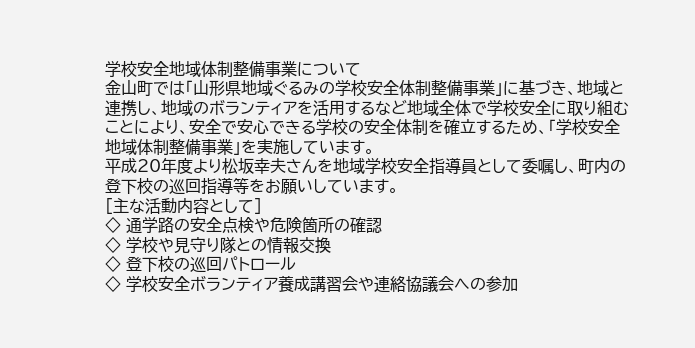学校安全地域体制整備事業について
金山町では「山形県地域ぐるみの学校安全体制整備事業」に基づき、地域と連携し、地域のボランティアを活用するなど地域全体で学校安全に取り組むことにより、安全で安心できる学校の安全体制を確立するため、「学校安全地域体制整備事業」を実施しています。
平成20年度より松坂幸夫さんを地域学校安全指導員として委嘱し、町内の登下校の巡回指導等をお願いしています。
[主な活動内容として]
◇ 通学路の安全点検や危険箇所の確認
◇ 学校や見守り隊との情報交換
◇ 登下校の巡回パトロール
◇ 学校安全ボランティア養成講習会や連絡協議会への参加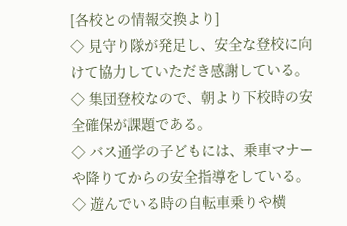[各校との情報交換より]
◇ 見守り隊が発足し、安全な登校に向けて協力していただき感謝している。
◇ 集団登校なので、朝より下校時の安全確保が課題である。
◇ バス通学の子どもには、乗車マナーや降りてからの安全指導をしている。
◇ 遊んでいる時の自転車乗りや横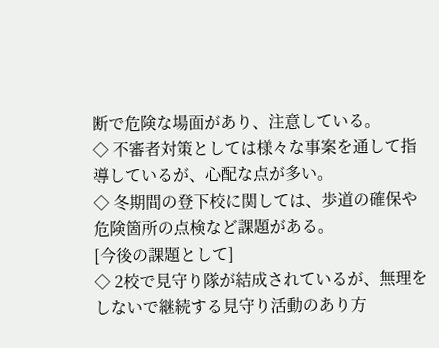断で危険な場面があり、注意している。
◇ 不審者対策としては様々な事案を通して指導しているが、心配な点が多い。
◇ 冬期間の登下校に関しては、歩道の確保や危険箇所の点検など課題がある。
[今後の課題として]
◇ 2校で見守り隊が結成されているが、無理をしないで継続する見守り活動のあり方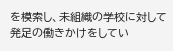を模索し、未組織の学校に対して発足の働きかけをしてい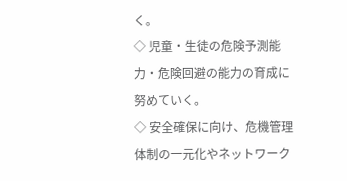く。
◇ 児童・生徒の危険予測能力・危険回避の能力の育成に努めていく。
◇ 安全確保に向け、危機管理体制の一元化やネットワーク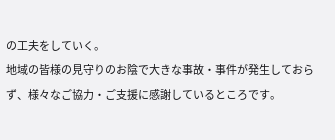の工夫をしていく。
地域の皆様の見守りのお陰で大きな事故・事件が発生しておらず、様々なご協力・ご支援に感謝しているところです。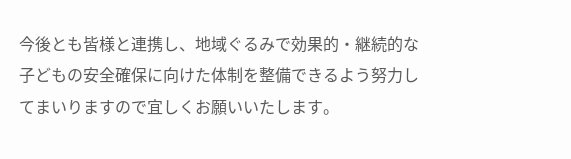今後とも皆様と連携し、地域ぐるみで効果的・継続的な子どもの安全確保に向けた体制を整備できるよう努力してまいりますので宜しくお願いいたします。